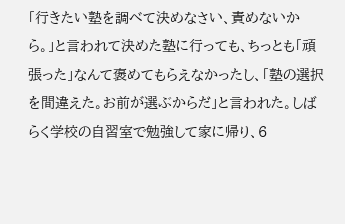「行きたい塾を調べて決めなさい、責めないから。」と言われて決めた塾に行っても、ちっとも「頑張った」なんて褒めてもらえなかったし、「塾の選択を間違えた。お前が選ぶからだ」と言われた。しばらく学校の自習室で勉強して家に帰り、6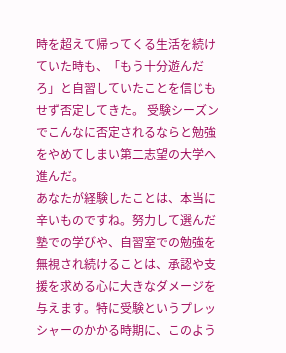時を超えて帰ってくる生活を続けていた時も、「もう十分遊んだろ」と自習していたことを信じもせず否定してきた。 受験シーズンでこんなに否定されるならと勉強をやめてしまい第二志望の大学へ進んだ。
あなたが経験したことは、本当に辛いものですね。努力して選んだ塾での学びや、自習室での勉強を無視され続けることは、承認や支援を求める心に大きなダメージを与えます。特に受験というプレッシャーのかかる時期に、このよう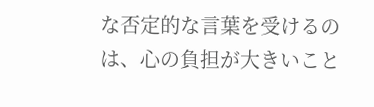な否定的な言葉を受けるのは、心の負担が大きいこと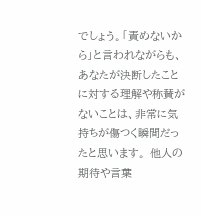でしょう。「責めないから」と言われながらも、あなたが決断したことに対する理解や称賛がないことは、非常に気持ちが傷つく瞬間だったと思います。 他人の期待や言葉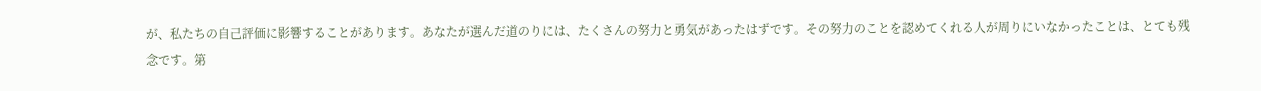が、私たちの自己評価に影響することがあります。あなたが選んだ道のりには、たくさんの努力と勇気があったはずです。その努力のことを認めてくれる人が周りにいなかったことは、とても残念です。第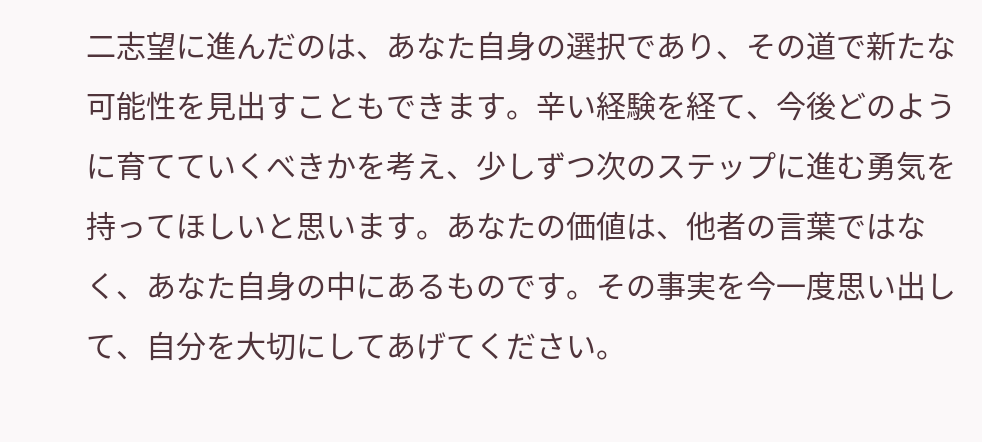二志望に進んだのは、あなた自身の選択であり、その道で新たな可能性を見出すこともできます。辛い経験を経て、今後どのように育てていくべきかを考え、少しずつ次のステップに進む勇気を持ってほしいと思います。あなたの価値は、他者の言葉ではなく、あなた自身の中にあるものです。その事実を今一度思い出して、自分を大切にしてあげてください。